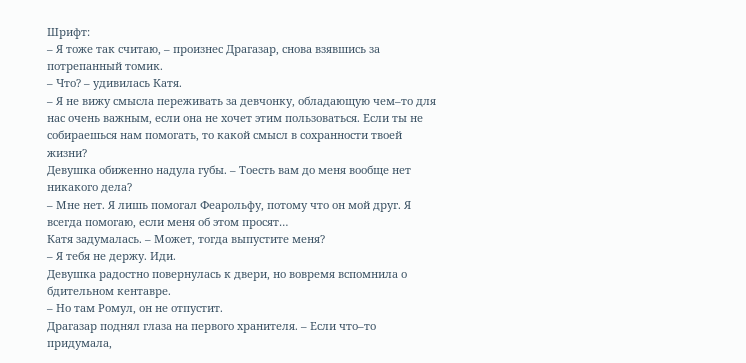Шрифт:
– Я тоже так считаю, – произнес Драгазар, снова взявшись за потрепанный томик.
– Что? – удивилась Катя.
– Я не вижу смысла переживать за девчонку, обладающую чем–то для нас очень важным, если она не хочет этим пользоваться. Если ты не собираешься нам помогать, то какой смысл в сохранности твоей жизни?
Девушка обиженно надула губы. – Тоесть вам до меня вообще нет никакого дела?
– Мне нет. Я лишь помогал Феарольфу, потому что он мой друг. Я всегда помогаю, если меня об этом просят…
Катя задумалась. – Может, тогда выпустите меня?
– Я тебя не держу. Иди.
Девушка радостно повернулась к двери, но вовремя вспомнила о бдительном кентавре.
– Но там Ромул, он не отпустит.
Драгазар поднял глаза на первого хранителя. – Если что–то придумала,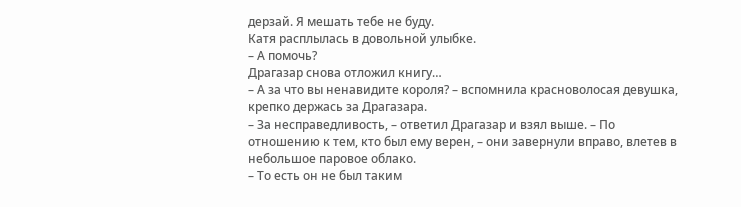дерзай. Я мешать тебе не буду.
Катя расплылась в довольной улыбке.
– А помочь?
Драгазар снова отложил книгу…
– А за что вы ненавидите короля? – вспомнила красноволосая девушка, крепко держась за Драгазара.
– За несправедливость, – ответил Драгазар и взял выше. – По отношению к тем, кто был ему верен, – они завернули вправо, влетев в небольшое паровое облако.
– То есть он не был таким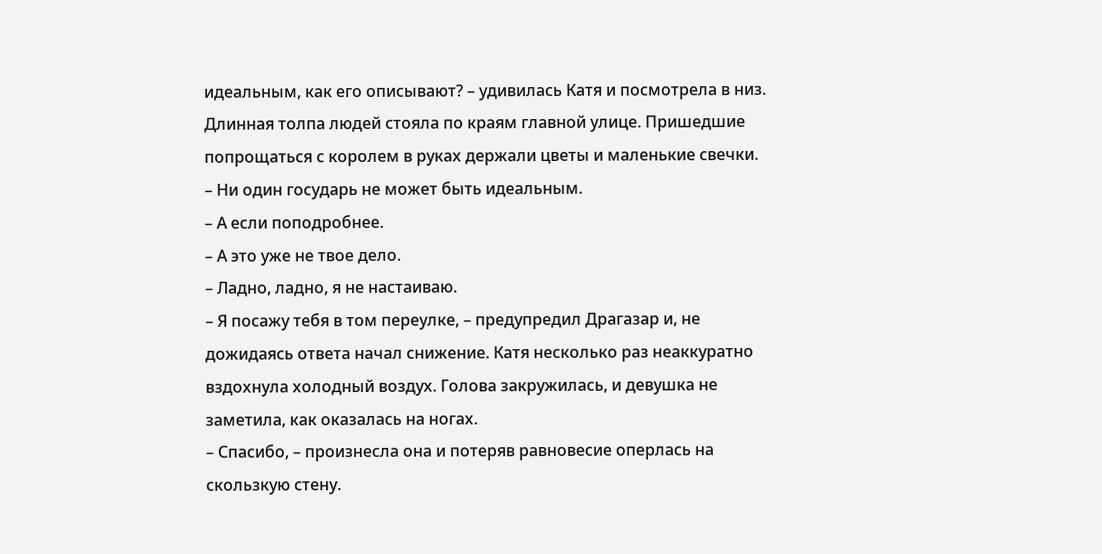идеальным, как его описывают? – удивилась Катя и посмотрела в низ.
Длинная толпа людей стояла по краям главной улице. Пришедшие попрощаться с королем в руках держали цветы и маленькие свечки.
– Ни один государь не может быть идеальным.
– А если поподробнее.
– А это уже не твое дело.
– Ладно, ладно, я не настаиваю.
– Я посажу тебя в том переулке, – предупредил Драгазар и, не дожидаясь ответа начал снижение. Катя несколько раз неаккуратно вздохнула холодный воздух. Голова закружилась, и девушка не заметила, как оказалась на ногах.
– Спасибо, – произнесла она и потеряв равновесие оперлась на скользкую стену.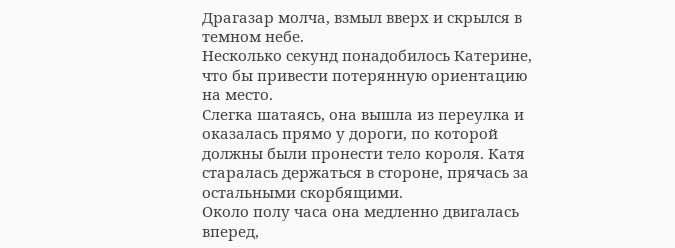Драгазар молча, взмыл вверх и скрылся в темном небе.
Несколько секунд понадобилось Катерине, что бы привести потерянную ориентацию на место.
Слегка шатаясь, она вышла из переулка и оказалась прямо у дороги, по которой должны были пронести тело короля. Катя старалась держаться в стороне, прячась за остальными скорбящими.
Около полу часа она медленно двигалась вперед,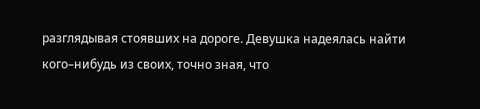разглядывая стоявших на дороге. Девушка надеялась найти кого–нибудь из своих, точно зная, что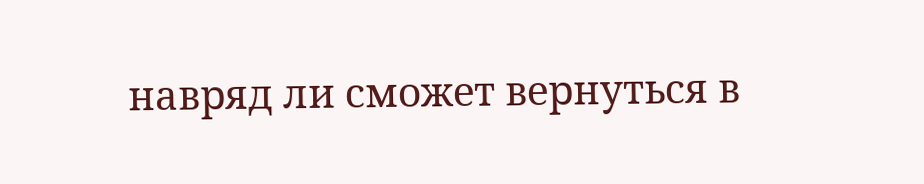навряд ли сможет вернуться в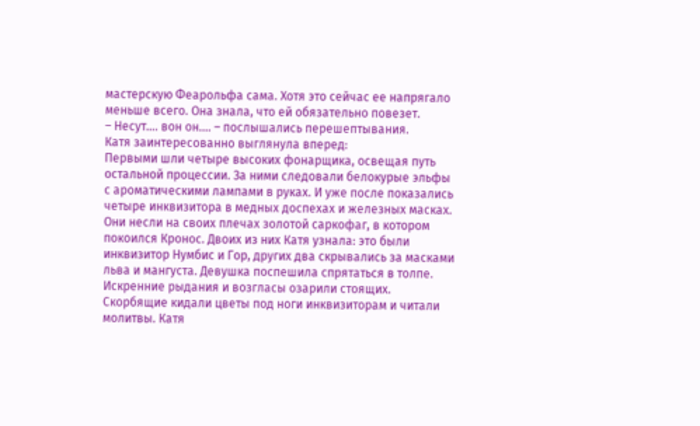мастерскую Феарольфа сама. Хотя это сейчас ее напрягало меньше всего. Она знала, что ей обязательно повезет.
– Несут…. вон он…. – послышались перешептывания.
Катя заинтересованно выглянула вперед:
Первыми шли четыре высоких фонарщика, освещая путь остальной процессии. За ними следовали белокурые эльфы с ароматическими лампами в руках. И уже после показались четыре инквизитора в медных доспехах и железных масках. Они несли на своих плечах золотой саркофаг, в котором покоился Кронос. Двоих из них Катя узнала: это были инквизитор Нумбис и Гор, других два скрывались за масками льва и мангуста. Девушка поспешила спрятаться в толпе. Искренние рыдания и возгласы озарили стоящих. Скорбящие кидали цветы под ноги инквизиторам и читали молитвы. Катя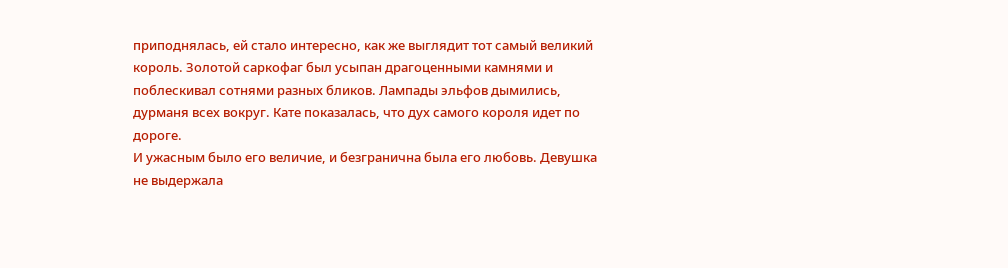приподнялась, ей стало интересно, как же выглядит тот самый великий король. Золотой саркофаг был усыпан драгоценными камнями и поблескивал сотнями разных бликов. Лампады эльфов дымились, дурманя всех вокруг. Кате показалась, что дух самого короля идет по дороге.
И ужасным было его величие, и безгранична была его любовь. Девушка не выдержала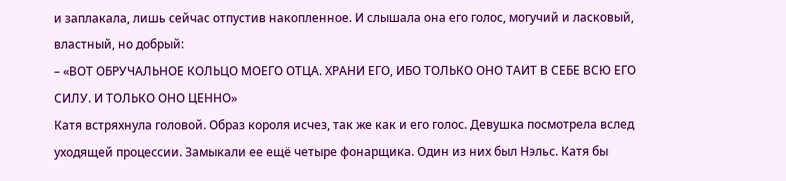и заплакала, лишь сейчас отпустив накопленное. И слышала она его голос, могучий и ласковый, властный, но добрый:
– «ВОТ ОБРУЧАЛЬНОЕ КОЛЬЦО МОЕГО ОТЦА. ХРАНИ ЕГО, ИБО ТОЛЬКО ОНО ТАИТ В СЕБЕ ВСЮ ЕГО СИЛУ. И ТОЛЬКО ОНО ЦЕННО»
Катя встряхнула головой. Образ короля исчез, так же как и его голос. Девушка посмотрела вслед уходящей процессии. Замыкали ее ещё четыре фонарщика. Один из них был Нэльс. Катя бы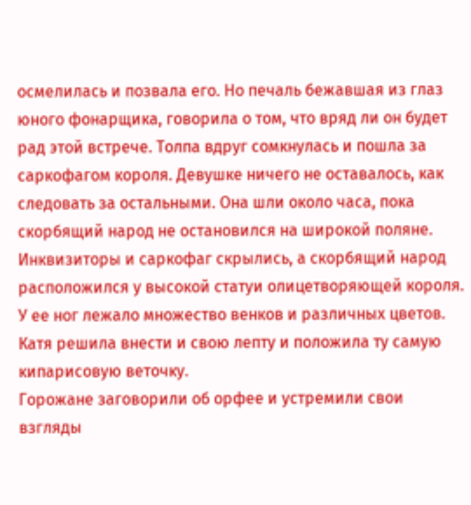осмелилась и позвала его. Но печаль бежавшая из глаз юного фонарщика, говорила о том, что вряд ли он будет рад этой встрече. Толпа вдруг сомкнулась и пошла за саркофагом короля. Девушке ничего не оставалось, как следовать за остальными. Она шли около часа, пока скорбящий народ не остановился на широкой поляне. Инквизиторы и саркофаг скрылись, а скорбящий народ расположился у высокой статуи олицетворяющей короля. У ее ног лежало множество венков и различных цветов. Катя решила внести и свою лепту и положила ту самую кипарисовую веточку.
Горожане заговорили об орфее и устремили свои взгляды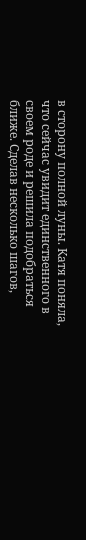в сторону полной луны. Катя поняла, что сейчас увидит единственного в своем роде и решила подобраться ближе. Сделав несколько шагов,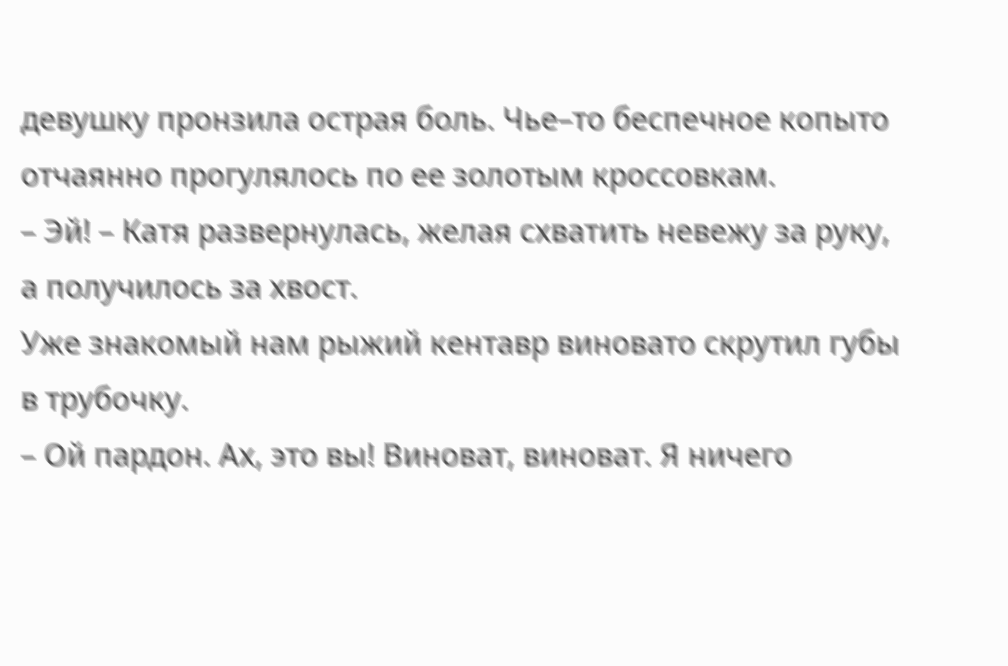девушку пронзила острая боль. Чье–то беспечное копыто отчаянно прогулялось по ее золотым кроссовкам.
– Эй! – Катя развернулась, желая схватить невежу за руку, а получилось за хвост.
Уже знакомый нам рыжий кентавр виновато скрутил губы в трубочку.
– Ой пардон. Ах, это вы! Виноват, виноват. Я ничего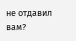не отдавил вам?